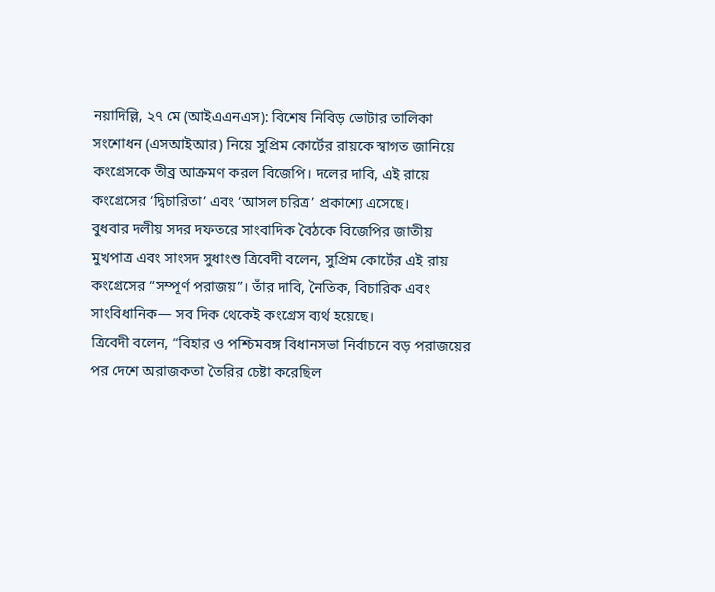নয়াদিল্লি, ২৭ মে (আইএএনএস): বিশেষ নিবিড় ভোটার তালিকা সংশোধন (এসআইআর) নিয়ে সুপ্রিম কোর্টের রায়কে স্বাগত জানিয়ে কংগ্রেসকে তীব্র আক্রমণ করল বিজেপি। দলের দাবি, এই রায়ে কংগ্রেসের ‘দ্বিচারিতা’ এবং ‘আসল চরিত্র’ প্রকাশ্যে এসেছে।
বুধবার দলীয় সদর দফতরে সাংবাদিক বৈঠকে বিজেপির জাতীয় মুখপাত্র এবং সাংসদ সুধাংশু ত্রিবেদী বলেন, সুপ্রিম কোর্টের এই রায় কংগ্রেসের “সম্পূর্ণ পরাজয়”। তাঁর দাবি, নৈতিক, বিচারিক এবং সাংবিধানিক— সব দিক থেকেই কংগ্রেস ব্যর্থ হয়েছে।
ত্রিবেদী বলেন, “বিহার ও পশ্চিমবঙ্গ বিধানসভা নির্বাচনে বড় পরাজয়ের পর দেশে অরাজকতা তৈরির চেষ্টা করেছিল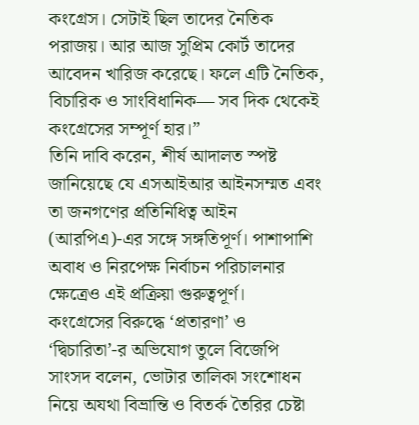কংগ্রেস। সেটাই ছিল তাদের নৈতিক পরাজয়। আর আজ সুপ্রিম কোর্ট তাদের আবেদন খারিজ করেছে। ফলে এটি নৈতিক, বিচারিক ও সাংবিধানিক— সব দিক থেকেই কংগ্রেসের সম্পূর্ণ হার।”
তিনি দাবি করেন, শীর্ষ আদালত স্পষ্ট জানিয়েছে যে এসআইআর আইনসম্মত এবং তা জনগণের প্রতিনিধিত্ব আইন (আরপিএ)-এর সঙ্গে সঙ্গতিপূর্ণ। পাশাপাশি অবাধ ও নিরপেক্ষ নির্বাচন পরিচালনার ক্ষেত্রেও এই প্রক্রিয়া গুরুত্বপূর্ণ।
কংগ্রেসের বিরুদ্ধে ‘প্রতারণা’ ও ‘দ্বিচারিতা’-র অভিযোগ তুলে বিজেপি সাংসদ বলেন, ভোটার তালিকা সংশোধন নিয়ে অযথা বিভ্রান্তি ও বিতর্ক তৈরির চেষ্টা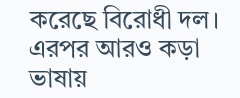করেছে বিরোধী দল।
এরপর আরও কড়া ভাষায়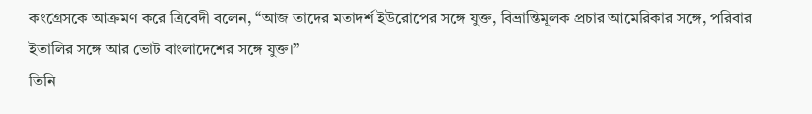কংগ্রেসকে আক্রমণ করে ত্রিবেদী বলেন, “আজ তাদের মতাদর্শ ইউরোপের সঙ্গে যুক্ত, বিভ্রান্তিমূলক প্রচার আমেরিকার সঙ্গে, পরিবার ইতালির সঙ্গে আর ভোট বাংলাদেশের সঙ্গে যুক্ত।”
তিনি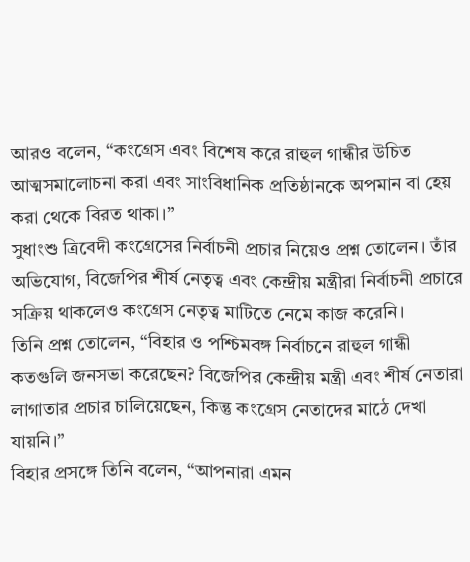আরও বলেন, “কংগ্রেস এবং বিশেষ করে রাহুল গান্ধীর উচিত আত্মসমালোচনা করা এবং সাংবিধানিক প্রতিষ্ঠানকে অপমান বা হেয় করা থেকে বিরত থাকা।”
সুধাংশু ত্রিবেদী কংগ্রেসের নির্বাচনী প্রচার নিয়েও প্রশ্ন তোলেন। তাঁর অভিযোগ, বিজেপির শীর্ষ নেতৃত্ব এবং কেন্দ্রীয় মন্ত্রীরা নির্বাচনী প্রচারে সক্রিয় থাকলেও কংগ্রেস নেতৃত্ব মাটিতে নেমে কাজ করেনি।
তিনি প্রশ্ন তোলেন, “বিহার ও পশ্চিমবঙ্গ নির্বাচনে রাহুল গান্ধী কতগুলি জনসভা করেছেন? বিজেপির কেন্দ্রীয় মন্ত্রী এবং শীর্ষ নেতারা লাগাতার প্রচার চালিয়েছেন, কিন্তু কংগ্রেস নেতাদের মাঠে দেখা যায়নি।”
বিহার প্রসঙ্গে তিনি বলেন, “আপনারা এমন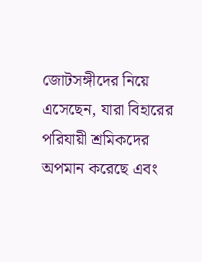জোটসঙ্গীদের নিয়ে এসেছেন, যারা বিহারের পরিযায়ী শ্রমিকদের অপমান করেছে এবং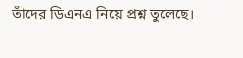তাঁদের ডিএনএ নিয়ে প্রশ্ন তুলেছে।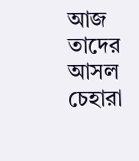আজ তাদের আসল চেহারা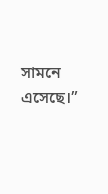সামনে এসেছে।”